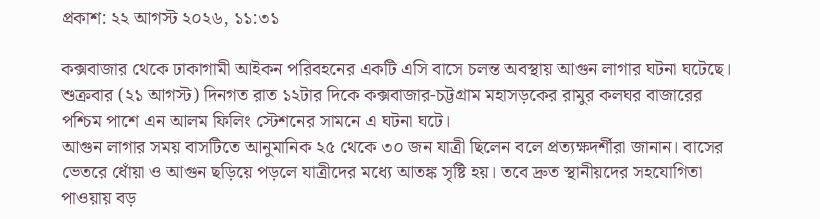প্রকাশ: ২২ আগস্ট ২০২৬, ১১:৩১

কক্সবাজার থেকে ঢাকাগামী আইকন পরিবহনের একটি এসি বাসে চলন্ত অবস্থায় আগুন লাগার ঘটনা ঘটেছে। শুক্রবার (২১ আগস্ট) দিনগত রাত ১২টার দিকে কক্সবাজার-চট্টগ্রাম মহাসড়কের রামুর কলঘর বাজারের পশ্চিম পাশে এন আলম ফিলিং স্টেশনের সামনে এ ঘটনা ঘটে।
আগুন লাগার সময় বাসটিতে আনুমানিক ২৫ থেকে ৩০ জন যাত্রী ছিলেন বলে প্রত্যক্ষদর্শীরা জানান। বাসের ভেতরে ধোঁয়া ও আগুন ছড়িয়ে পড়লে যাত্রীদের মধ্যে আতঙ্ক সৃষ্টি হয়। তবে দ্রুত স্থানীয়দের সহযোগিতা পাওয়ায় বড়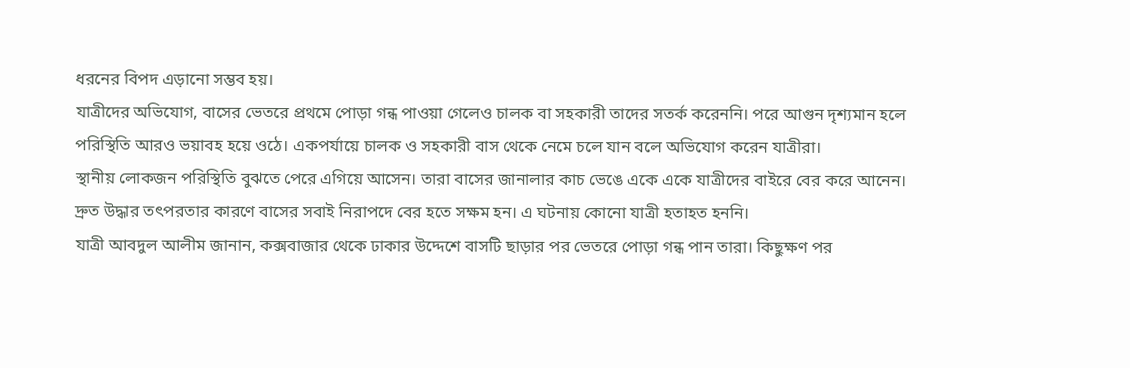ধরনের বিপদ এড়ানো সম্ভব হয়।
যাত্রীদের অভিযোগ, বাসের ভেতরে প্রথমে পোড়া গন্ধ পাওয়া গেলেও চালক বা সহকারী তাদের সতর্ক করেননি। পরে আগুন দৃশ্যমান হলে পরিস্থিতি আরও ভয়াবহ হয়ে ওঠে। একপর্যায়ে চালক ও সহকারী বাস থেকে নেমে চলে যান বলে অভিযোগ করেন যাত্রীরা।
স্থানীয় লোকজন পরিস্থিতি বুঝতে পেরে এগিয়ে আসেন। তারা বাসের জানালার কাচ ভেঙে একে একে যাত্রীদের বাইরে বের করে আনেন। দ্রুত উদ্ধার তৎপরতার কারণে বাসের সবাই নিরাপদে বের হতে সক্ষম হন। এ ঘটনায় কোনো যাত্রী হতাহত হননি।
যাত্রী আবদুল আলীম জানান, কক্সবাজার থেকে ঢাকার উদ্দেশে বাসটি ছাড়ার পর ভেতরে পোড়া গন্ধ পান তারা। কিছুক্ষণ পর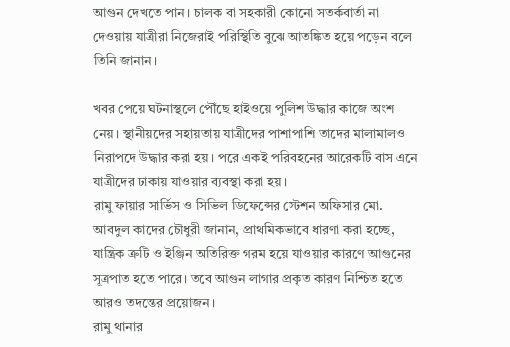আগুন দেখতে পান। চালক বা সহকারী কোনো সতর্কবার্তা না দেওয়ায় যাত্রীরা নিজেরাই পরিস্থিতি বুঝে আতঙ্কিত হয়ে পড়েন বলে তিনি জানান।

খবর পেয়ে ঘটনাস্থলে পৌঁছে হাইওয়ে পুলিশ উদ্ধার কাজে অংশ নেয়। স্থানীয়দের সহায়তায় যাত্রীদের পাশাপাশি তাদের মালামালও নিরাপদে উদ্ধার করা হয়। পরে একই পরিবহনের আরেকটি বাস এনে যাত্রীদের ঢাকায় যাওয়ার ব্যবস্থা করা হয়।
রামু ফায়ার সার্ভিস ও সিভিল ডিফেন্সের স্টেশন অফিসার মো. আবদুল কাদের চৌধুরী জানান, প্রাথমিকভাবে ধারণা করা হচ্ছে, যান্ত্রিক ত্রুটি ও ইঞ্জিন অতিরিক্ত গরম হয়ে যাওয়ার কারণে আগুনের সূত্রপাত হতে পারে। তবে আগুন লাগার প্রকৃত কারণ নিশ্চিত হতে আরও তদন্তের প্রয়োজন।
রামু থানার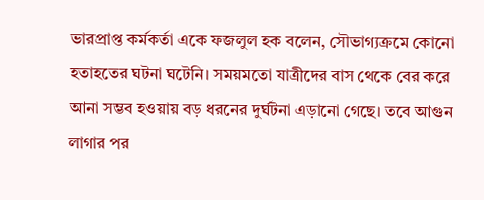ভারপ্রাপ্ত কর্মকর্তা একে ফজলুল হক বলেন, সৌভাগ্যক্রমে কোনো হতাহতের ঘটনা ঘটেনি। সময়মতো যাত্রীদের বাস থেকে বের করে আনা সম্ভব হওয়ায় বড় ধরনের দুর্ঘটনা এড়ানো গেছে। তবে আগুন লাগার পর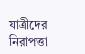যাত্রীদের নিরাপত্তা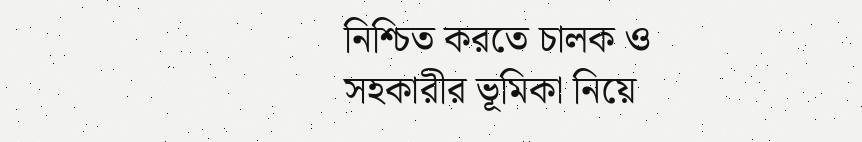নিশ্চিত করতে চালক ও সহকারীর ভূমিকা নিয়ে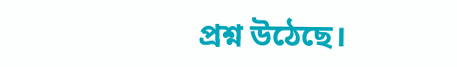প্রশ্ন উঠেছে।